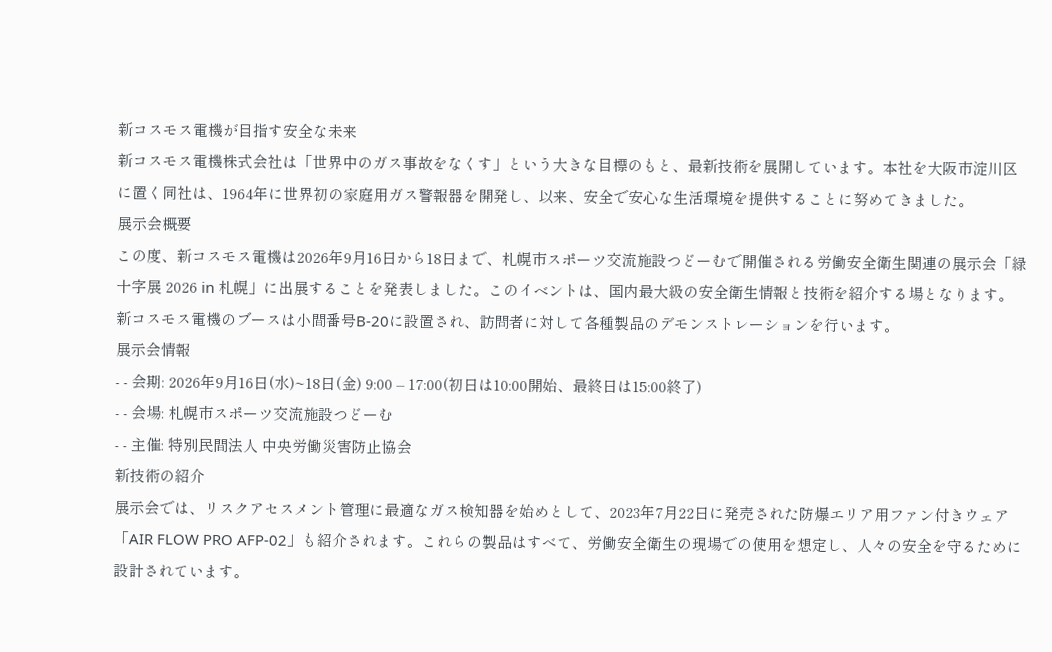新コスモス電機が目指す安全な未来
新コスモス電機株式会社は「世界中のガス事故をなくす」という大きな目標のもと、最新技術を展開しています。本社を大阪市淀川区に置く同社は、1964年に世界初の家庭用ガス警報器を開発し、以来、安全で安心な生活環境を提供することに努めてきました。
展示会概要
この度、新コスモス電機は2026年9月16日から18日まで、札幌市スポーツ交流施設つどーむで開催される労働安全衛生関連の展示会「緑十字展 2026 in 札幌」に出展することを発表しました。このイベントは、国内最大級の安全衛生情報と技術を紹介する場となります。新コスモス電機のブースは小間番号B-20に設置され、訪問者に対して各種製品のデモンストレーションを行います。
展示会情報
- - 会期: 2026年9月16日(水)~18日(金) 9:00 – 17:00(初日は10:00開始、最終日は15:00終了)
- - 会場: 札幌市スポーツ交流施設つどーむ
- - 主催: 特別民間法人 中央労働災害防止協会
新技術の紹介
展示会では、リスクアセスメント管理に最適なガス検知器を始めとして、2023年7月22日に発売された防爆エリア用ファン付きウェア「AIR FLOW PRO AFP-02」も紹介されます。これらの製品はすべて、労働安全衛生の現場での使用を想定し、人々の安全を守るために設計されています。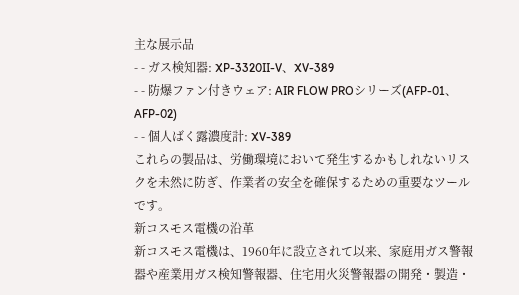主な展示品
- - ガス検知器: XP-3320II-V、XV-389
- - 防爆ファン付きウェア: AIR FLOW PROシリーズ(AFP-01、AFP-02)
- - 個人ばく露濃度計: XV-389
これらの製品は、労働環境において発生するかもしれないリスクを未然に防ぎ、作業者の安全を確保するための重要なツールです。
新コスモス電機の沿革
新コスモス電機は、1960年に設立されて以来、家庭用ガス警報器や産業用ガス検知警報器、住宅用火災警報器の開発・製造・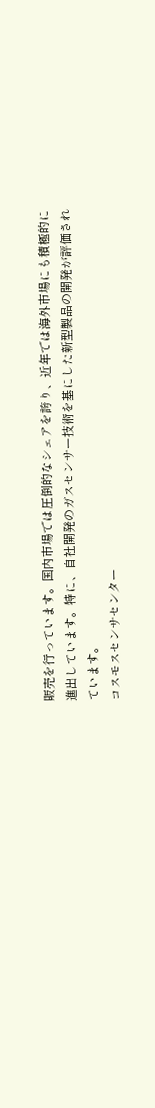販売を行っています。国内市場では圧倒的なシェアを誇り、近年では海外市場にも積極的に進出しています。特に、自社開発のガスセンサー技術を基にした新型製品の開発が評価されています。
コスモスセンサセンター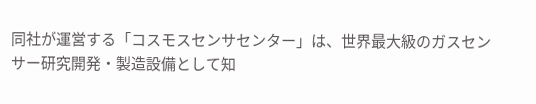同社が運営する「コスモスセンサセンター」は、世界最大級のガスセンサー研究開発・製造設備として知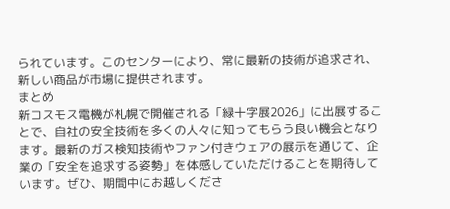られています。このセンターにより、常に最新の技術が追求され、新しい商品が市場に提供されます。
まとめ
新コスモス電機が札幌で開催される「緑十字展2026」に出展することで、自社の安全技術を多くの人々に知ってもらう良い機会となります。最新のガス検知技術やファン付きウェアの展示を通じて、企業の「安全を追求する姿勢」を体感していただけることを期待しています。ぜひ、期間中にお越しくださ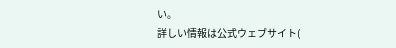い。
詳しい情報は公式ウェブサイト(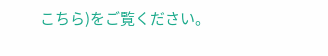こちら)をご覧ください。